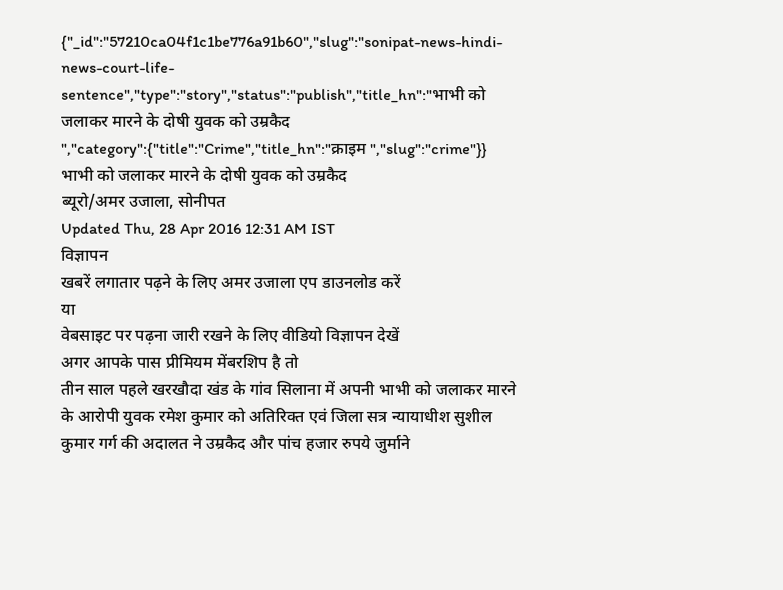{"_id":"57210ca04f1c1be776a91b60","slug":"sonipat-news-hindi-news-court-life-sentence","type":"story","status":"publish","title_hn":"भाभी को जलाकर मारने के दोषी युवक को उम्रकैद ","category":{"title":"Crime","title_hn":"क्राइम ","slug":"crime"}}
भाभी को जलाकर मारने के दोषी युवक को उम्रकैद
ब्यूरो/अमर उजाला, सोनीपत
Updated Thu, 28 Apr 2016 12:31 AM IST
विज्ञापन
खबरें लगातार पढ़ने के लिए अमर उजाला एप डाउनलोड करें
या
वेबसाइट पर पढ़ना जारी रखने के लिए वीडियो विज्ञापन देखें
अगर आपके पास प्रीमियम मेंबरशिप है तो
तीन साल पहले खरखौदा खंड के गांव सिलाना में अपनी भाभी को जलाकर मारने के आरोपी युवक रमेश कुमार को अतिरिक्त एवं जिला सत्र न्यायाधीश सुशील कुमार गर्ग की अदालत ने उम्रकैद और पांच हजार रुपये जुर्माने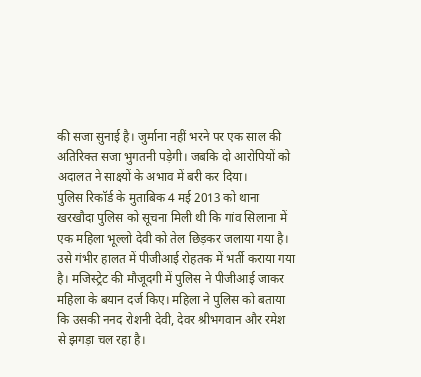की सजा सुनाई है। जुर्माना नहीं भरने पर एक साल की अतिरिक्त सजा भुगतनी पड़ेगी। जबकि दो आरोपियों को अदालत ने साक्ष्यों के अभाव में बरी कर दिया।
पुलिस रिकॉर्ड के मुताबिक 4 मई 2013 को थाना खरखौदा पुलिस को सूचना मिली थी कि गांव सिलाना में एक महिला भूल्लो देवी को तेल छिड़कर जलाया गया है। उसे गंभीर हालत में पीजीआई रोहतक में भर्ती कराया गया है। मजिस्ट्रेट की मौजूदगी में पुलिस ने पीजीआई जाकर महिला के बयान दर्ज किए। महिला ने पुलिस को बताया कि उसकी ननद रोशनी देवी, देवर श्रीभगवान और रमेश से झगड़ा चल रहा है।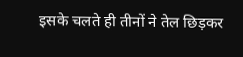इसके चलते ही तीनों ने तेल छिड़कर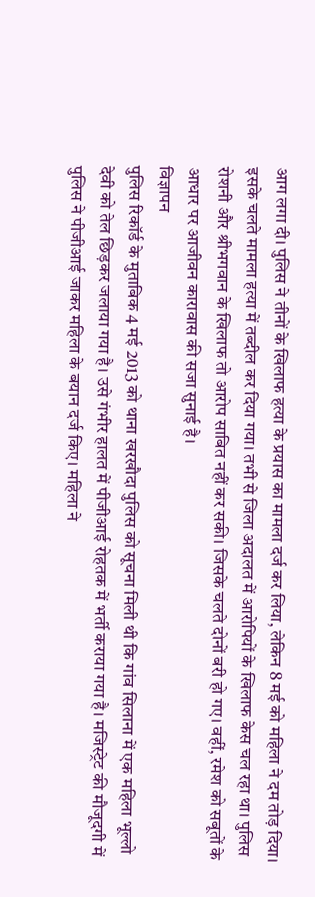आग लगा दी। पुलिस ने तीनों के खिलाफ हत्या के प्रयास का मामला दर्ज कर लिया, लेकिन 8 मई को महिला ने दम तोड़ दिया। इसके चलते मामला हत्या में तब्दील कर दिया गया। तभी से जिला अदालत में आरोपियों के खिलाफ केस चल रहा था। पुलिस रोशनी और श्रीभगवान के खिलाफ तो आरोप साबित नहीं कर सकी। जिसके चलते दोनों बरी हो गए। वहीं, रमेश को सबूतों के आधार पर आजीवन कारावास की सजा सुनाई है।
विज्ञापन
पुलिस रिकॉर्ड के मुताबिक 4 मई 2013 को थाना खरखौदा पुलिस को सूचना मिली थी कि गांव सिलाना में एक महिला भूल्लो देवी को तेल छिड़कर जलाया गया है। उसे गंभीर हालत में पीजीआई रोहतक में भर्ती कराया गया है। मजिस्ट्रेट की मौजूदगी में पुलिस ने पीजीआई जाकर महिला के बयान दर्ज किए। महिला ने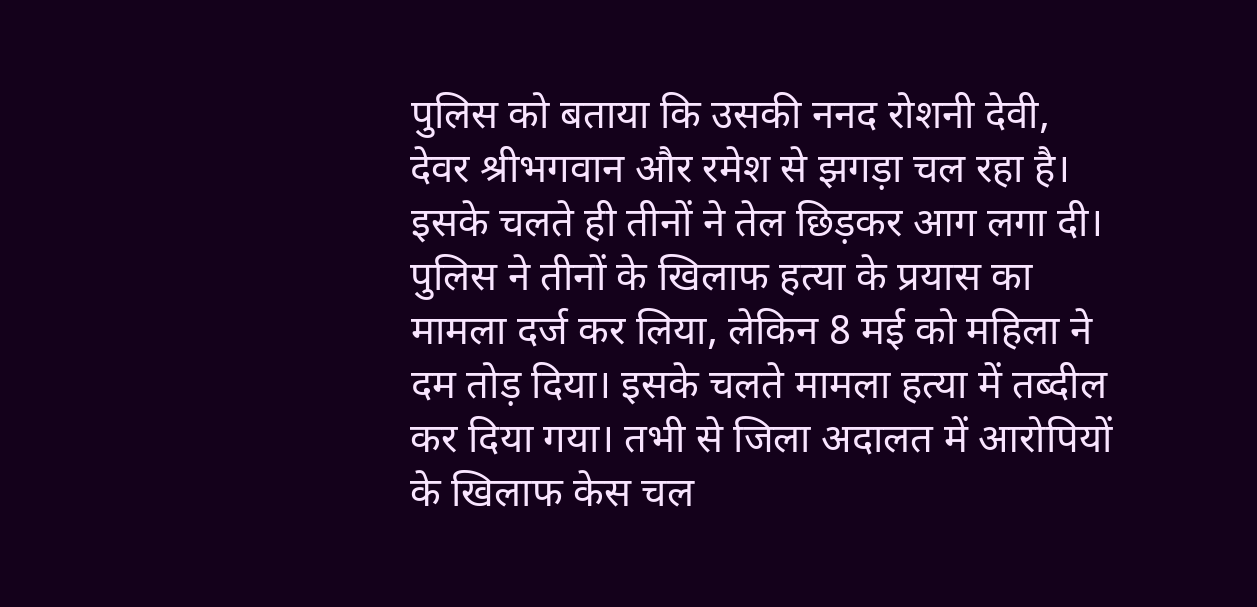पुलिस को बताया कि उसकी ननद रोशनी देवी, देवर श्रीभगवान और रमेश से झगड़ा चल रहा है। इसके चलते ही तीनों ने तेल छिड़कर आग लगा दी। पुलिस ने तीनों के खिलाफ हत्या के प्रयास का मामला दर्ज कर लिया, लेकिन 8 मई को महिला ने दम तोड़ दिया। इसके चलते मामला हत्या में तब्दील कर दिया गया। तभी से जिला अदालत में आरोपियों के खिलाफ केस चल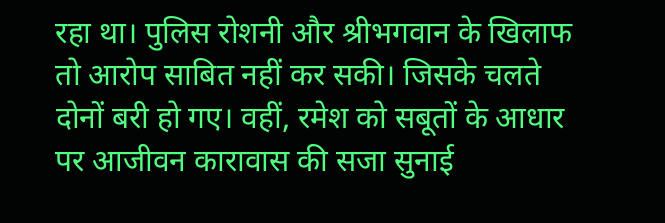रहा था। पुलिस रोशनी और श्रीभगवान के खिलाफ तो आरोप साबित नहीं कर सकी। जिसके चलते दोनों बरी हो गए। वहीं, रमेश को सबूतों के आधार पर आजीवन कारावास की सजा सुनाई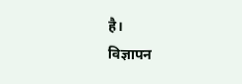है।
विज्ञापन